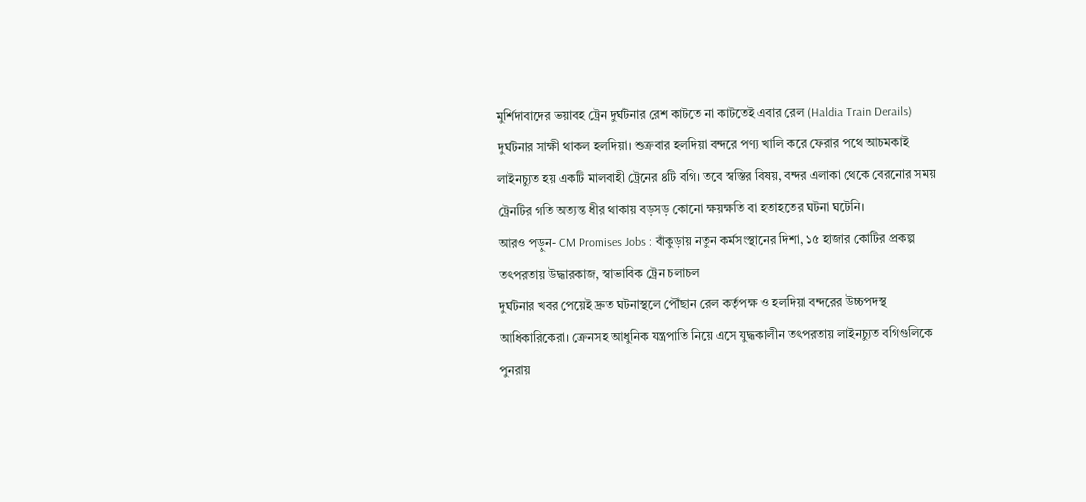মুর্শিদাবাদের ভয়াবহ ট্রেন দুর্ঘটনার রেশ কাটতে না কাটতেই এবার রেল (Haldia Train Derails) দুর্ঘটনার সাক্ষী থাকল হলদিয়া। শুক্রবার হলদিয়া বন্দরে পণ্য খালি করে ফেরার পথে আচমকাই লাইনচ্যুত হয় একটি মালবাহী ট্রেনের ৪টি বগি। তবে স্বস্তির বিষয়, বন্দর এলাকা থেকে বেরনোর সময় ট্রেনটির গতি অত্যন্ত ধীর থাকায় বড়সড় কোনো ক্ষয়ক্ষতি বা হতাহতের ঘটনা ঘটেনি।
আরও পড়ুন- CM Promises Jobs : বাঁকুড়ায় নতুন কর্মসংস্থানের দিশা, ১৫ হাজার কোটির প্রকল্প
তৎপরতায় উদ্ধারকাজ, স্বাভাবিক ট্রেন চলাচল
দুর্ঘটনার খবর পেয়েই দ্রুত ঘটনাস্থলে পৌঁছান রেল কর্তৃপক্ষ ও হলদিয়া বন্দরের উচ্চপদস্থ আধিকারিকেরা। ক্রেনসহ আধুনিক যন্ত্রপাতি নিয়ে এসে যুদ্ধকালীন তৎপরতায় লাইনচ্যুত বগিগুলিকে পুনরায়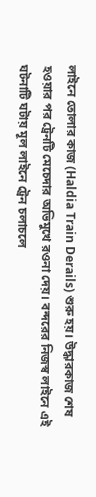লাইনে তোলার কাজ (Haldia Train Derails) শুরু হয়। উদ্ধারকাজ শেষ হওয়ার পর ট্রেনটি মেচেদার অভিমুখে রওনা দেয়। বন্দরের নিজস্ব লাইনে এই ঘটনাটি ঘটায় মূল লাইনে ট্রেন চলাচলে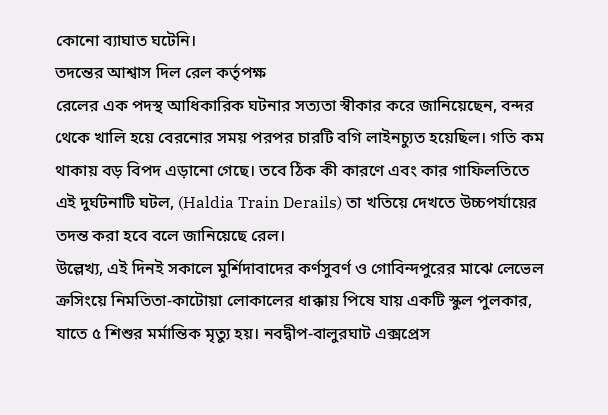কোনো ব্যাঘাত ঘটেনি।
তদন্তের আশ্বাস দিল রেল কর্তৃপক্ষ
রেলের এক পদস্থ আধিকারিক ঘটনার সত্যতা স্বীকার করে জানিয়েছেন, বন্দর থেকে খালি হয়ে বেরনোর সময় পরপর চারটি বগি লাইনচ্যুত হয়েছিল। গতি কম থাকায় বড় বিপদ এড়ানো গেছে। তবে ঠিক কী কারণে এবং কার গাফিলতিতে এই দুর্ঘটনাটি ঘটল, (Haldia Train Derails) তা খতিয়ে দেখতে উচ্চপর্যায়ের তদন্ত করা হবে বলে জানিয়েছে রেল।
উল্লেখ্য, এই দিনই সকালে মুর্শিদাবাদের কর্ণসুবর্ণ ও গোবিন্দপুরের মাঝে লেভেল ক্রসিংয়ে নিমতিতা-কাটোয়া লোকালের ধাক্কায় পিষে যায় একটি স্কুল পুলকার, যাতে ৫ শিশুর মর্মান্তিক মৃত্যু হয়। নবদ্বীপ-বালুরঘাট এক্সপ্রেস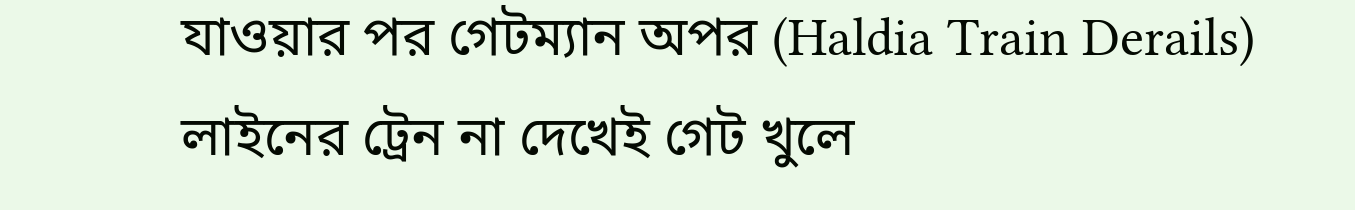যাওয়ার পর গেটম্যান অপর (Haldia Train Derails) লাইনের ট্রেন না দেখেই গেট খুলে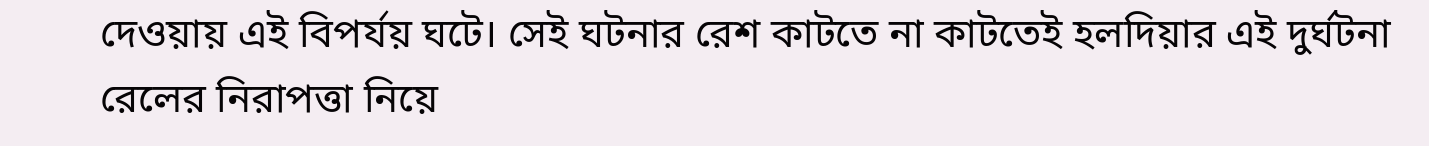দেওয়ায় এই বিপর্যয় ঘটে। সেই ঘটনার রেশ কাটতে না কাটতেই হলদিয়ার এই দুর্ঘটনা রেলের নিরাপত্তা নিয়ে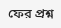ফের প্রশ্ন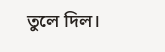তুলে দিল।